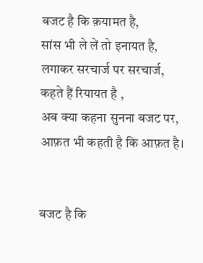बजट है कि क़यामत है,
सांस भी ले लें तो इनायत है,
लगाकर सरचार्ज पर सरचार्ज,
कहते हैं रियायत है ,
अब क्या कहना सुनना बजट पर,
आफ़त भी कहती है कि आफ़त है।


बजट है कि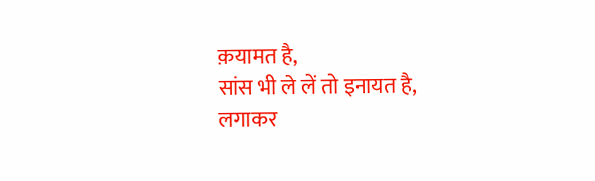क़यामत है,
सांस भी ले लें तो इनायत है,
लगाकर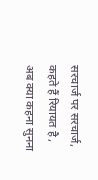सरचार्ज पर सरचार्ज,
कहते हैं रियायत है ,
अब क्या कहना सुनना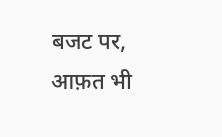बजट पर,
आफ़त भी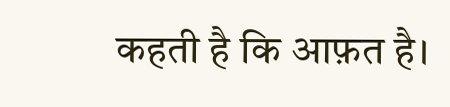कहती है कि आफ़त है।